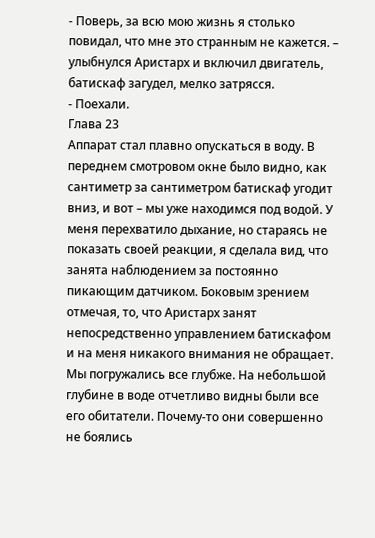- Поверь, за всю мою жизнь я столько повидал, что мне это странным не кажется. – улыбнулся Аристарх и включил двигатель, батискаф загудел, мелко затрясся.
- Поехали.
Глава 23
Аппарат стал плавно опускаться в воду. В переднем смотровом окне было видно, как сантиметр за сантиметром батискаф угодит вниз, и вот – мы уже находимся под водой. У меня перехватило дыхание, но стараясь не показать своей реакции, я сделала вид, что занята наблюдением за постоянно пикающим датчиком. Боковым зрением отмечая, то, что Аристарх занят непосредственно управлением батискафом и на меня никакого внимания не обращает.
Мы погружались все глубже. На небольшой глубине в воде отчетливо видны были все его обитатели. Почему-то они совершенно не боялись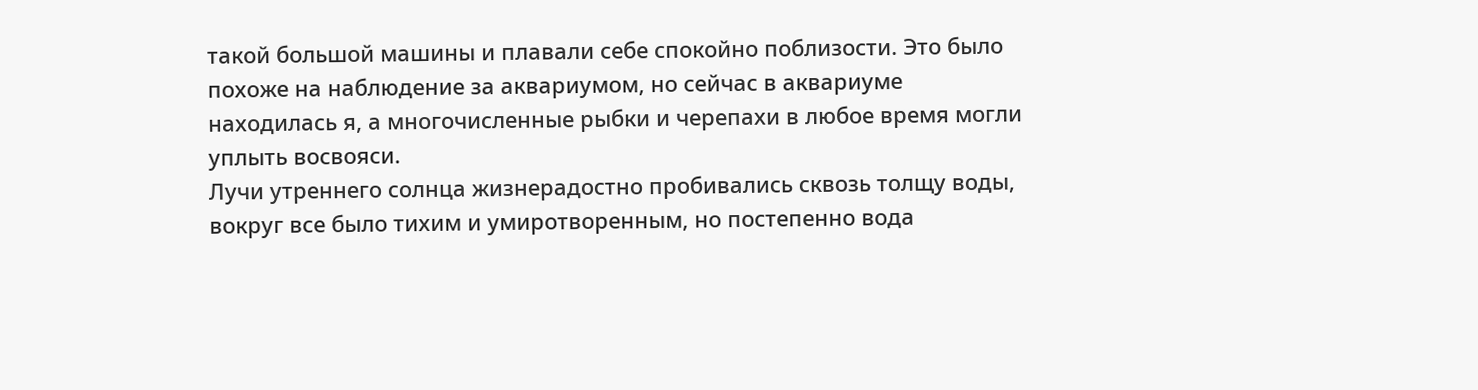такой большой машины и плавали себе спокойно поблизости. Это было похоже на наблюдение за аквариумом, но сейчас в аквариуме находилась я, а многочисленные рыбки и черепахи в любое время могли уплыть восвояси.
Лучи утреннего солнца жизнерадостно пробивались сквозь толщу воды, вокруг все было тихим и умиротворенным, но постепенно вода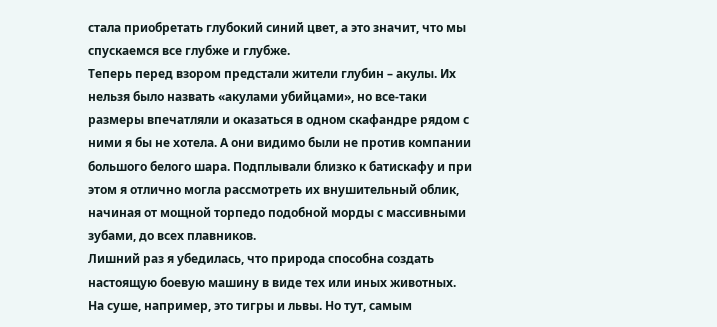стала приобретать глубокий синий цвет, а это значит, что мы спускаемся все глубже и глубже.
Теперь перед взором предстали жители глубин – акулы. Их нельзя было назвать «акулами убийцами», но все-таки размеры впечатляли и оказаться в одном скафандре рядом с ними я бы не хотела. А они видимо были не против компании большого белого шара. Подплывали близко к батискафу и при этом я отлично могла рассмотреть их внушительный облик, начиная от мощной торпедо подобной морды с массивными зубами, до всех плавников.
Лишний раз я убедилась, что природа способна создать настоящую боевую машину в виде тех или иных животных. На суше, например, это тигры и львы. Но тут, самым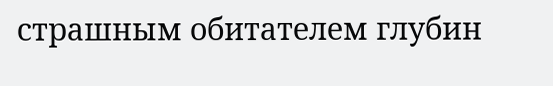страшным обитателем глубин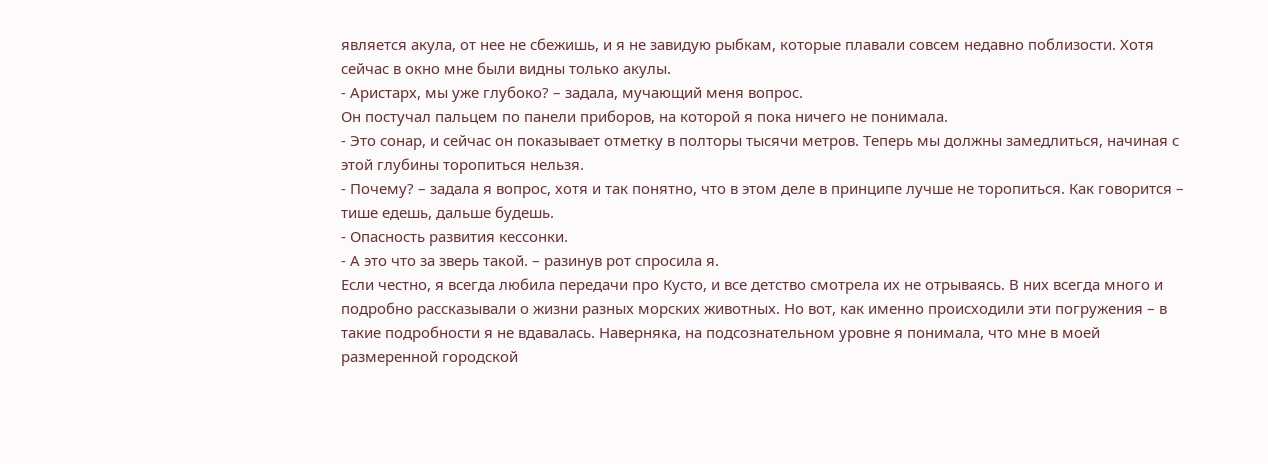является акула, от нее не сбежишь, и я не завидую рыбкам, которые плавали совсем недавно поблизости. Хотя сейчас в окно мне были видны только акулы.
- Аристарх, мы уже глубоко? – задала, мучающий меня вопрос.
Он постучал пальцем по панели приборов, на которой я пока ничего не понимала.
- Это сонар, и сейчас он показывает отметку в полторы тысячи метров. Теперь мы должны замедлиться, начиная с этой глубины торопиться нельзя.
- Почему? – задала я вопрос, хотя и так понятно, что в этом деле в принципе лучше не торопиться. Как говорится – тише едешь, дальше будешь.
- Опасность развития кессонки.
- А это что за зверь такой. – разинув рот спросила я.
Если честно, я всегда любила передачи про Кусто, и все детство смотрела их не отрываясь. В них всегда много и подробно рассказывали о жизни разных морских животных. Но вот, как именно происходили эти погружения – в такие подробности я не вдавалась. Наверняка, на подсознательном уровне я понимала, что мне в моей размеренной городской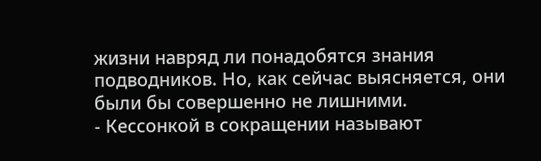жизни навряд ли понадобятся знания подводников. Но, как сейчас выясняется, они были бы совершенно не лишними.
- Кессонкой в сокращении называют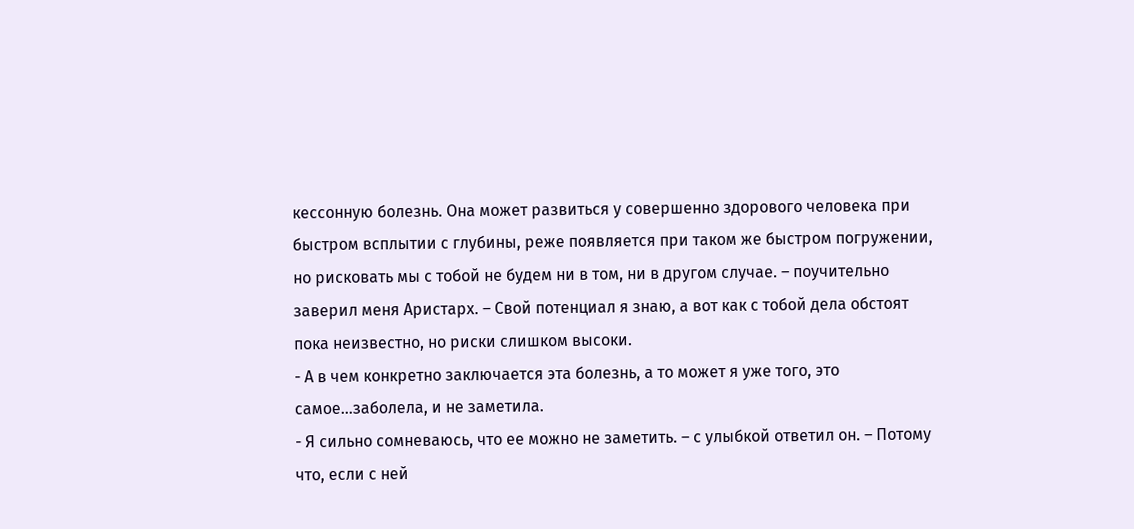кессонную болезнь. Она может развиться у совершенно здорового человека при быстром всплытии с глубины, реже появляется при таком же быстром погружении, но рисковать мы с тобой не будем ни в том, ни в другом случае. – поучительно заверил меня Аристарх. – Свой потенциал я знаю, а вот как с тобой дела обстоят пока неизвестно, но риски слишком высоки.
- А в чем конкретно заключается эта болезнь, а то может я уже того, это самое…заболела, и не заметила.
- Я сильно сомневаюсь, что ее можно не заметить. – с улыбкой ответил он. – Потому что, если с ней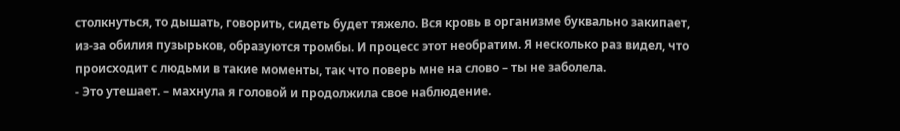столкнуться, то дышать, говорить, сидеть будет тяжело. Вся кровь в организме буквально закипает, из-за обилия пузырьков, образуются тромбы. И процесс этот необратим. Я несколько раз видел, что происходит с людьми в такие моменты, так что поверь мне на слово – ты не заболела.
- Это утешает. – махнула я головой и продолжила свое наблюдение.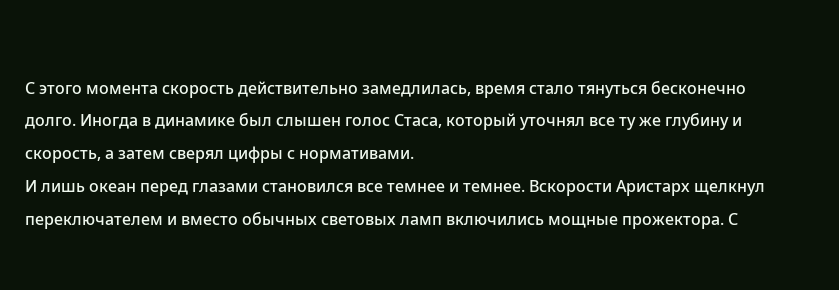С этого момента скорость действительно замедлилась, время стало тянуться бесконечно долго. Иногда в динамике был слышен голос Стаса, который уточнял все ту же глубину и скорость, а затем сверял цифры с нормативами.
И лишь океан перед глазами становился все темнее и темнее. Вскорости Аристарх щелкнул переключателем и вместо обычных световых ламп включились мощные прожектора. С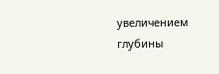увеличением глубины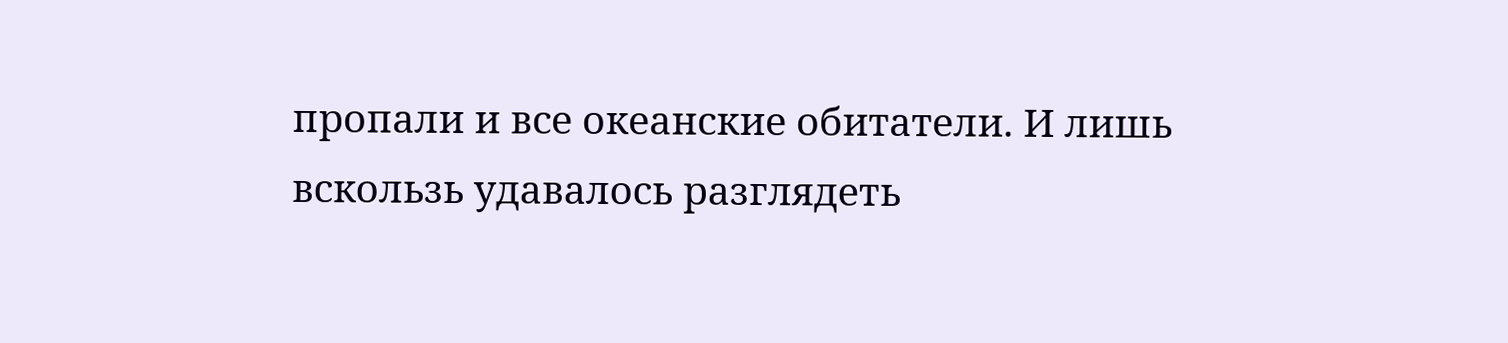пропали и все океанские обитатели. И лишь вскользь удавалось разглядеть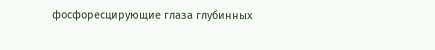фосфоресцирующие глаза глубинных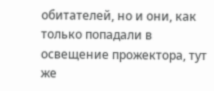обитателей, но и они, как только попадали в освещение прожектора, тут же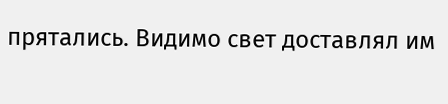прятались. Видимо свет доставлял им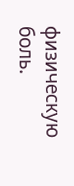физическую боль.